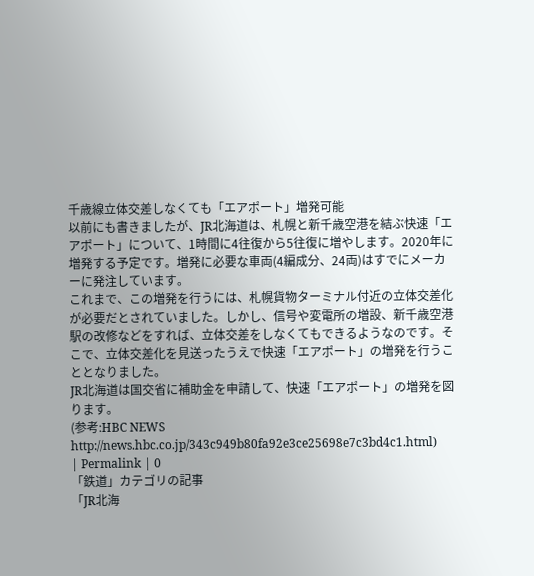千歳線立体交差しなくても「エアポート」増発可能
以前にも書きましたが、JR北海道は、札幌と新千歳空港を結ぶ快速「エアポート」について、1時間に4往復から5往復に増やします。2020年に増発する予定です。増発に必要な車両(4編成分、24両)はすでにメーカーに発注しています。
これまで、この増発を行うには、札幌貨物ターミナル付近の立体交差化が必要だとされていました。しかし、信号や変電所の増設、新千歳空港駅の改修などをすれば、立体交差をしなくてもできるようなのです。そこで、立体交差化を見送ったうえで快速「エアポート」の増発を行うこととなりました。
JR北海道は国交省に補助金を申請して、快速「エアポート」の増発を図ります。
(参考:HBC NEWS http://news.hbc.co.jp/343c949b80fa92e3ce25698e7c3bd4c1.html)
| Permalink | 0
「鉄道」カテゴリの記事
「JR北海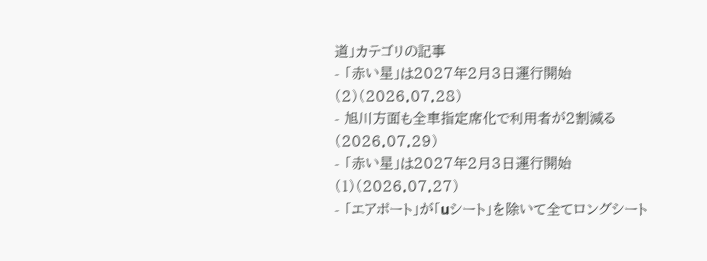道」カテゴリの記事
- 「赤い星」は2027年2月3日運行開始(2)(2026.07.28)
- 旭川方面も全車指定席化で利用者が2割減る(2026.07.29)
- 「赤い星」は2027年2月3日運行開始(1)(2026.07.27)
- 「エアポート」が「uシート」を除いて全てロングシート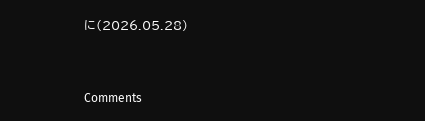に(2026.05.28)


Comments